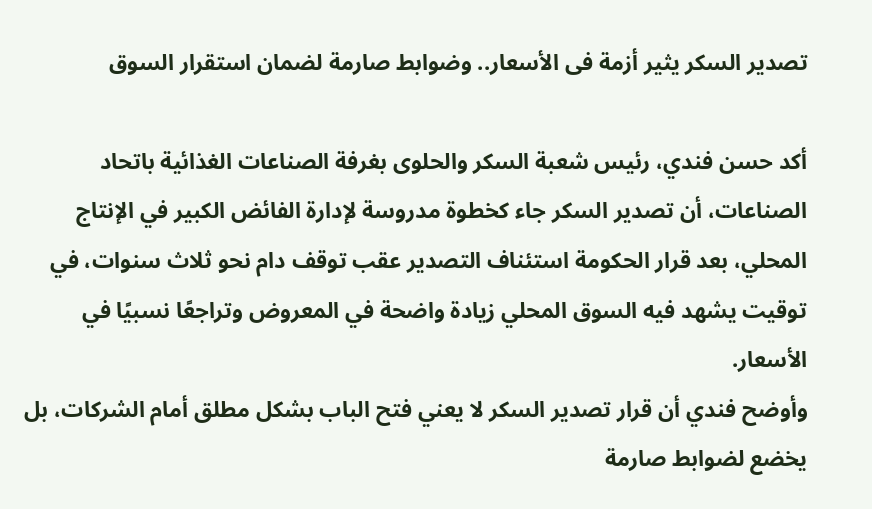تصدير السكر يثير أزمة فى الأسعار.. وضوابط صارمة لضمان استقرار السوق

أكد حسن فندي، رئيس شعبة السكر والحلوى بغرفة الصناعات الغذائية باتحاد الصناعات، أن تصدير السكر جاء كخطوة مدروسة لإدارة الفائض الكبير في الإنتاج المحلي، بعد قرار الحكومة استئناف التصدير عقب توقف دام نحو ثلاث سنوات، في توقيت يشهد فيه السوق المحلي زيادة واضحة في المعروض وتراجعًا نسبيًا في الأسعار.
وأوضح فندي أن قرار تصدير السكر لا يعني فتح الباب بشكل مطلق أمام الشركات، بل يخضع لضوابط صارمة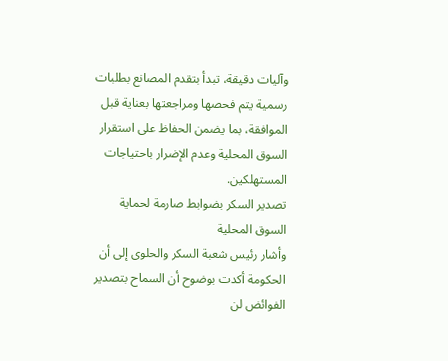وآليات دقيقة، تبدأ بتقدم المصانع بطلبات رسمية يتم فحصها ومراجعتها بعناية قبل الموافقة، بما يضمن الحفاظ على استقرار السوق المحلية وعدم الإضرار باحتياجات المستهلكين.
تصدير السكر بضوابط صارمة لحماية السوق المحلية
وأشار رئيس شعبة السكر والحلوى إلى أن الحكومة أكدت بوضوح أن السماح بتصدير الفوائض لن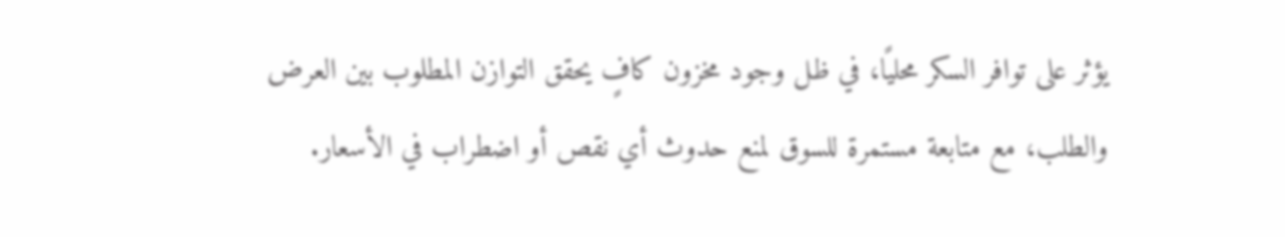يؤثر على توافر السكر محليًا، في ظل وجود مخزون كافٍ يحقق التوازن المطلوب بين العرض والطلب، مع متابعة مستمرة للسوق لمنع حدوث أي نقص أو اضطراب في الأسعار.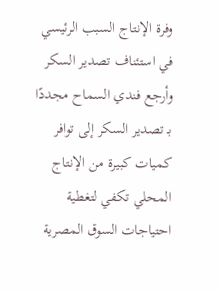وفرة الإنتاج السبب الرئيسي في استئناف تصدير السكر
وأرجع فندي السماح مجددًا بـ تصدير السكر إلى توافر كميات كبيرة من الإنتاج المحلي تكفي لتغطية احتياجات السوق المصرية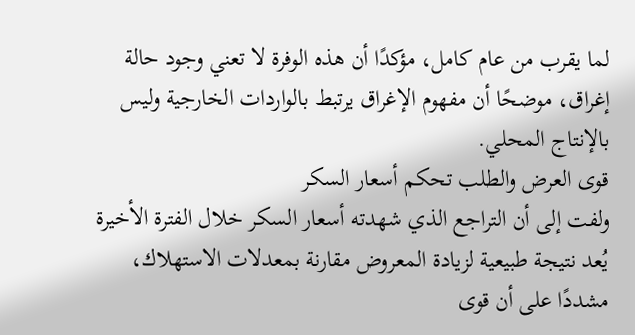لما يقرب من عام كامل، مؤكدًا أن هذه الوفرة لا تعني وجود حالة إغراق، موضحًا أن مفهوم الإغراق يرتبط بالواردات الخارجية وليس بالإنتاج المحلي.
قوى العرض والطلب تحكم أسعار السكر
ولفت إلى أن التراجع الذي شهدته أسعار السكر خلال الفترة الأخيرة يُعد نتيجة طبيعية لزيادة المعروض مقارنة بمعدلات الاستهلاك، مشددًا على أن قوى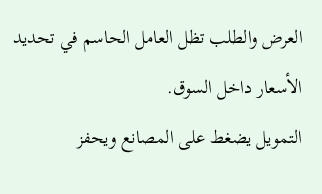العرض والطلب تظل العامل الحاسم في تحديد الأسعار داخل السوق.
التمويل يضغط على المصانع ويحفز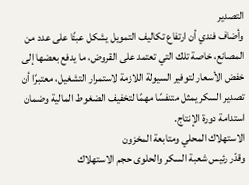التصدير
وأضاف فندي أن ارتفاع تكاليف التمويل يشكل عبئًا على عدد من المصانع، خاصة تلك التي تعتمد على القروض، ما يدفع بعضها إلى خفض الأسعار لتوفير السيولة اللازمة لاستمرار التشغيل، معتبرًا أن تصدير السكر يمثل متنفسًا مهمًا لتخفيف الضغوط المالية وضمان استدامة دورة الإنتاج.
الاستهلاك المحلي ومتابعة المخزون
وقدّر رئيس شعبة السكر والحلوى حجم الاستهلاك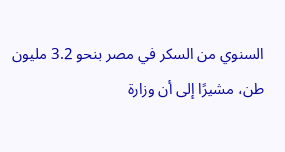السنوي من السكر في مصر بنحو 3.2 مليون طن، مشيرًا إلى أن وزارة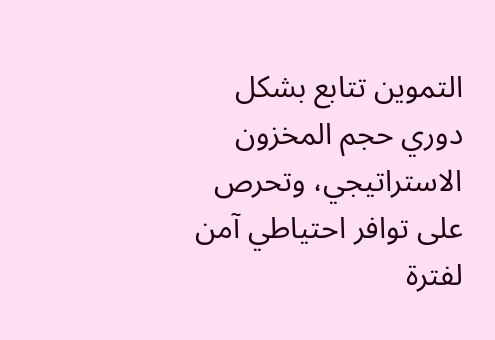التموين تتابع بشكل دوري حجم المخزون الاستراتيجي، وتحرص على توافر احتياطي آمن لفترة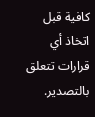كافية قبل اتخاذ أي قرارات تتعلق بالتصدير.